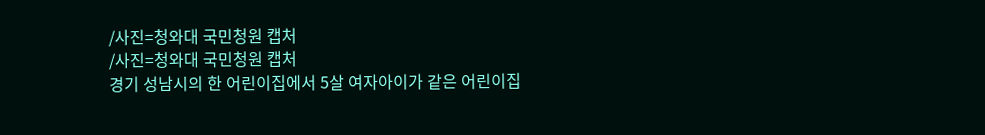/사진=청와대 국민청원 캡처
/사진=청와대 국민청원 캡처
경기 성남시의 한 어린이집에서 5살 여자아이가 같은 어린이집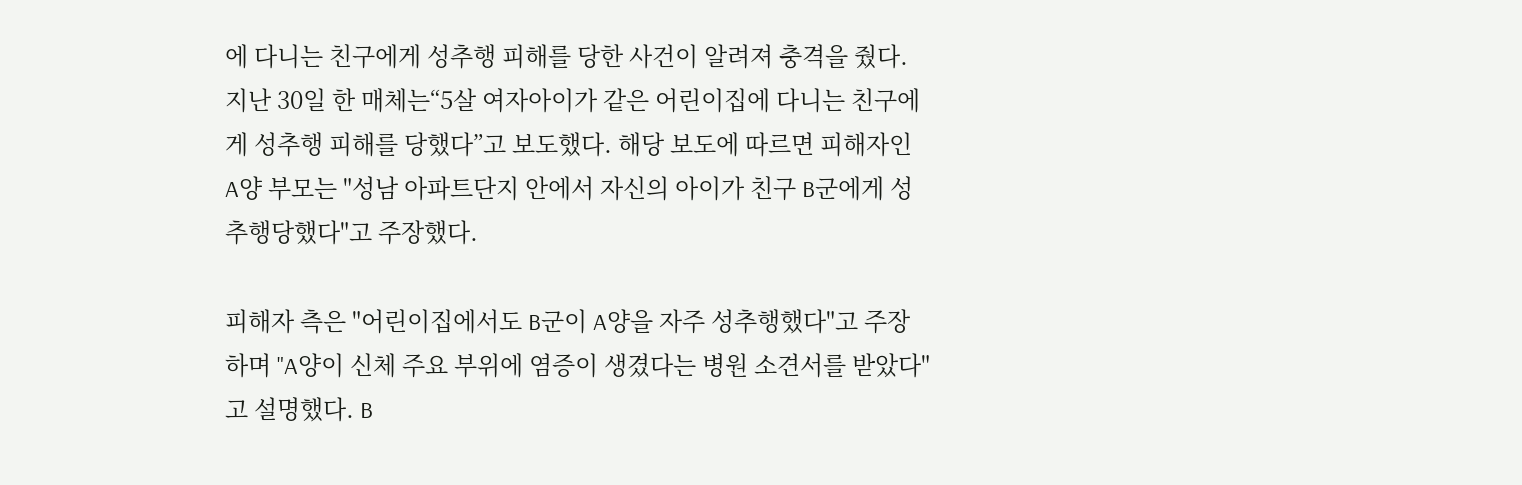에 다니는 친구에게 성추행 피해를 당한 사건이 알려져 충격을 줬다.
지난 30일 한 매체는“5살 여자아이가 같은 어린이집에 다니는 친구에게 성추행 피해를 당했다”고 보도했다. 해당 보도에 따르면 피해자인 A양 부모는 "성남 아파트단지 안에서 자신의 아이가 친구 B군에게 성추행당했다"고 주장했다.

피해자 측은 "어린이집에서도 B군이 A양을 자주 성추행했다"고 주장하며 "A양이 신체 주요 부위에 염증이 생겼다는 병원 소견서를 받았다"고 설명했다. B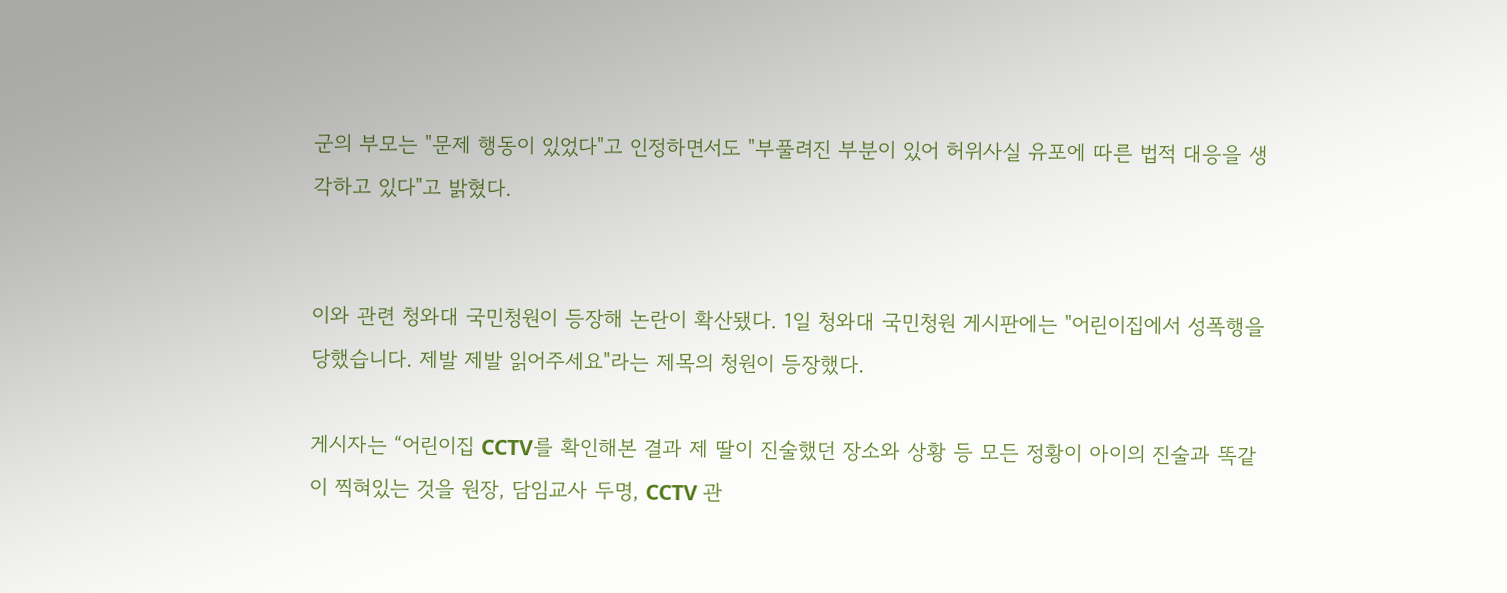군의 부모는 "문제 행동이 있었다"고 인정하면서도 "부풀려진 부분이 있어 허위사실 유포에 따른 법적 대응을 생각하고 있다"고 밝혔다.


이와 관련 청와대 국민청원이 등장해 논란이 확산됐다. 1일 청와대 국민청원 게시판에는 "어린이집에서 성폭행을 당했습니다. 제발 제발 읽어주세요"라는 제목의 청원이 등장했다.

게시자는 “어린이집 CCTV를 확인해본 결과 제 딸이 진술했던 장소와 상황 등 모든 정황이 아이의 진술과 똑같이 찍혀있는 것을 원장, 담임교사 두명, CCTV 관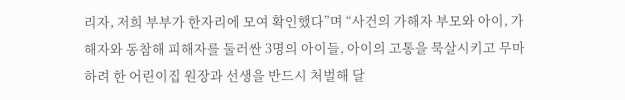리자, 저희 부부가 한자리에 모여 확인했다”며 “사건의 가해자 부모와 아이, 가해자와 동참해 피해자를 둘러싼 3명의 아이들, 아이의 고통을 묵살시키고 무마하려 한 어린이집 원장과 선생을 반드시 처벌해 달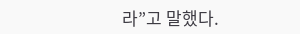라”고 말했다.